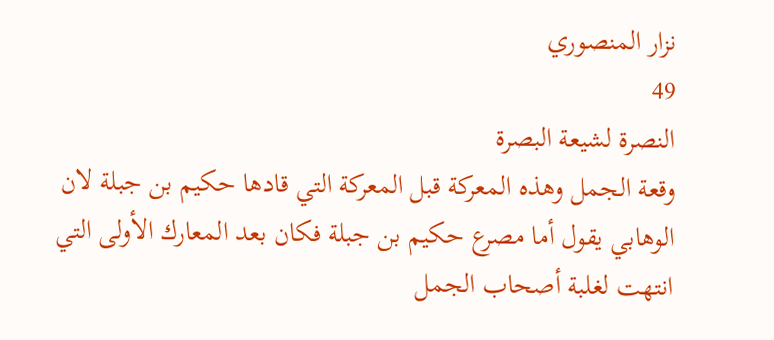نزار المنصوري
49
النصرة لشيعة البصرة
وقعة الجمل وهذه المعركة قبل المعركة التي قادها حكيم بن جبلة لان الوهابي يقول أما مصرع حكيم بن جبلة فكان بعد المعارك الأولى التي انتهت لغلبة أصحاب الجمل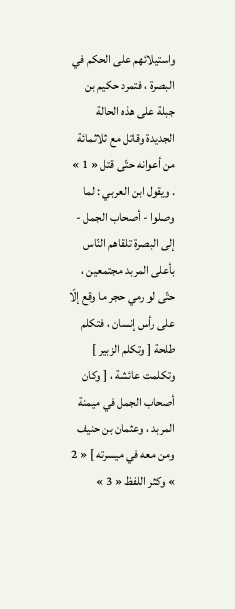واستيلائهم على الحكم في البصرة ، فتمرد حكيم بن جبلة على هذه الحالة الجديدة وقاتل مع ثلاثمائة من أعوانه حتّى قتل « 1 » . ويقول ابن العربي : لما وصلوا - أصحاب الجمل - إلى البصرة تلقاهم النّاس بأعلى المربد مجتمعين ، حتّى لو رمي حجر ما وقع إلّا على رأس إنسان ، فتكلم طلحة [ وتكلم الزبير ] وتكلمت عائشة ، [ وكان أصحاب الجمل في ميمنة المربد ، وعثمان بن حنيف ومن معه في ميسرته ] « 2 » وكثر اللفظ « 3 »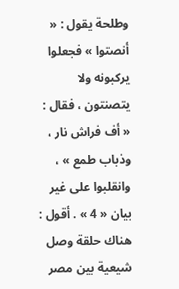وطلحة يقول : « أنصتوا » فجعلوا يركبونه ولا يتصنتون ، فقال : « أف فراش نار ، وذباب طمع » ، وانقلبوا على غير بيان « 4 » . أقول : هناك حلقة وصل شيعية بين مصر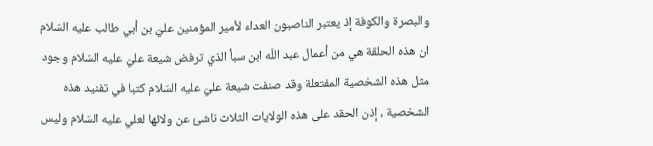والبصرة والكوفة إذ يعتبر الناصبون العداء لأمير المؤمنين عليّ بن أبي طالب عليه السّلام ان هذه الحلقة هي من أعمال عبد اللّه ابن سبأ الذي ترفض شيعة عليّ عليه السّلام وجود مثل هذه الشخصية المفتعلة وقد صنفت شيعة عليّ عليه السّلام كتبا في تفنيد هذه الشخصية ، إذن الحقد على هذه الولايات الثلاث ناشئ عن ولائها لعلي عليه السّلام وليس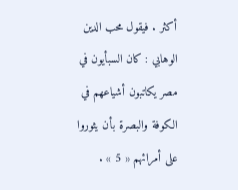أكثر . فيقول محب الدين الوهابي : كان السبأيون في مصر يكاتبون أشياعهم في الكوفة والبصرة بأن يثوروا على أمرائهم « 5 » .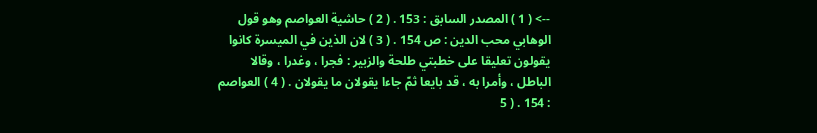--> ( 1 ) المصدر السابق : 153 . ( 2 ) حاشية العواصم وهو قول الوهابي محب الدين : ص 154 . ( 3 ) لان الذين في الميسرة كانوا يقولون تعليقا على خطبتي طلحة والزبير : فجرا ، وغدرا ، وقالا الباطل ، وأمرا به ، قد بايعا ثمّ جاءا يقولان ما يقولان . ( 4 ) العواصم : 154 . ( 5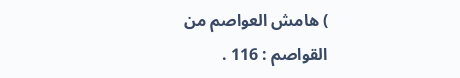) هامش العواصم من القواصم : 116 .